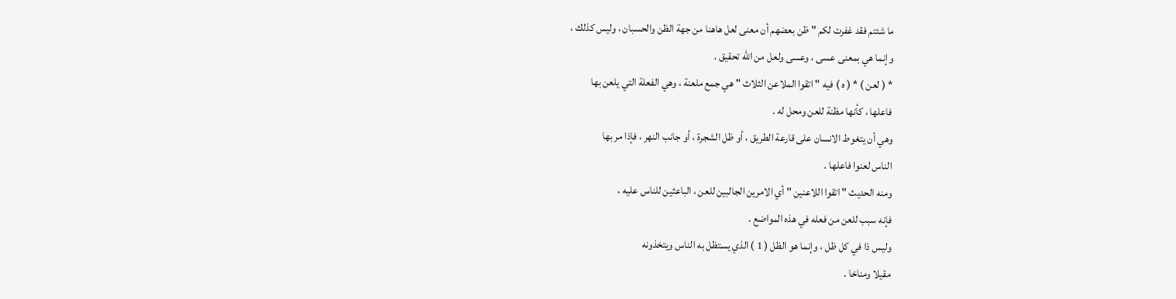ما شئتم فقد غفرت لكم " ظن بعضهم أن معنى لعل هاهنا من جهة الظن والحسبان ، وليس كذلك ،
وإنما هي بمعنى عسى ، وعسى ولعل من الله تحقيق .
* ( لعن ) * ( ه ) فيه " اتقوا الملاعن الثلاث " هي جمع ملعنة ، وهي الفعلة التي يلعن بها
فاعلها ، كأنها مظنة للعن ومحل له .
وهي أن يتغوط الانسان على قارعة الطريق ، أو ظل الشجرة ، أو جانب النهر ، فإذا مر بها
الناس لعنوا فاعلها .
ومنه الحديث " اتقوا اللاعنين " أي الامرين الجالبين للعن ، الباعثين للناس عليه ،
فإنه سبب للعن من فعله في هذه المواضع .
وليس ذا في كل ظل ، وإنما هو الظل ( 1 ) الذي يستظل به الناس ويتخذونه
مقيلا ومناخا .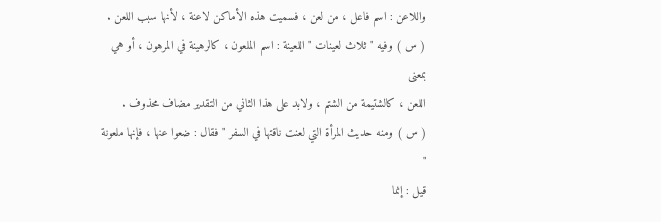واللاعن : اسم فاعل ، من لعن ، فسميت هذه الأماكن لاعنة ، لأنها سبب اللعن .
( س ) وفيه " ثلاث لعينات " اللعينة : اسم الملعون ، كالرهينة في المرهون ، أو هي بمعنى
اللعن ، كالشتيمة من الشتم ، ولابد على هذا الثاني من التقدير مضاف محذوف .
( س ) ومنه حديث المرأة التي لعنت ناقتها في السفر " فقال : ضعوا عنها ، فإنها ملعونة "
قيل : إنما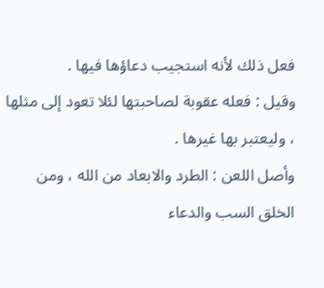فعل ذلك لأنه استجيب دعاؤها فيها .
وقيل : فعله عقوبة لصاحبتها لئلا تعود إلى مثلها ، وليعتبر بها غيرها .
وأصل اللعن : الطرد والابعاد من الله ، ومن الخلق السب والدعاء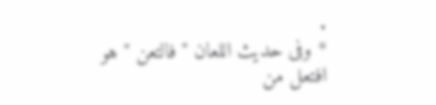.
* وفى حديث اللعان " فالتعن " هو افتعل من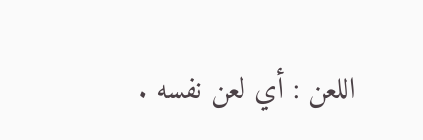اللعن : أي لعن نفسه .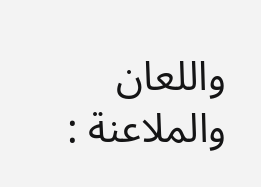واللعان والملاعنة :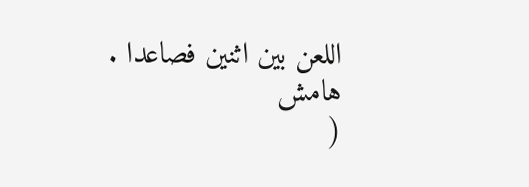اللعن بين اثنين فصاعدا .
هامش
(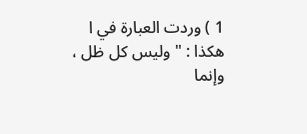1 ) وردت العبارة في ا هكذا : " وليس كل ظل ، وإنما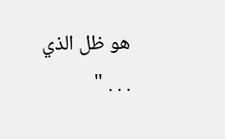هو ظل الذي . . . "